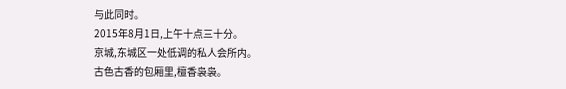与此同时。
2015年8月1日,上午十点三十分。
京城,东城区一处低调的私人会所内。
古色古香的包厢里,檀香袅袅。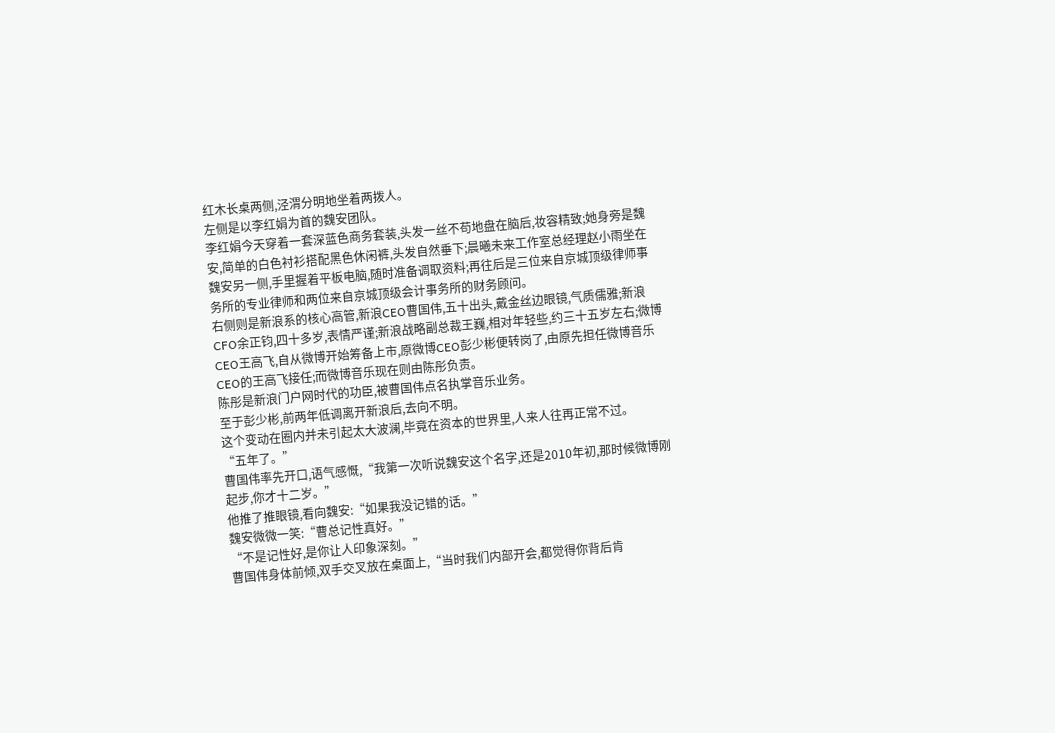红木长桌两侧,泾渭分明地坐着两拨人。
左侧是以李红娟为首的魏安团队。
李红娟今天穿着一套深蓝色商务套装,头发一丝不苟地盘在脑后,妆容精致;她身旁是魏安,简单的白色衬衫搭配黑色休闲裤,头发自然垂下;晨曦未来工作室总经理赵小雨坐在魏安另一侧,手里握着平板电脑,随时准备调取资料;再往后是三位来自京城顶级律师事务所的专业律师和两位来自京城顶级会计事务所的财务顾问。
右侧则是新浪系的核心高管,新浪CEO曹国伟,五十出头,戴金丝边眼镜,气质儒雅;新浪CFO余正钧,四十多岁,表情严谨;新浪战略副总裁王巍,相对年轻些,约三十五岁左右;微博CEO王高飞,自从微博开始筹备上市,原微博CEO彭少彬便转岗了,由原先担任微博音乐CEO的王高飞接任;而微博音乐现在则由陈彤负责。
陈彤是新浪门户网时代的功臣,被曹国伟点名执掌音乐业务。
至于彭少彬,前两年低调离开新浪后,去向不明。
这个变动在圈内并未引起太大波澜,毕竟在资本的世界里,人来人往再正常不过。
“五年了。”
曹国伟率先开口,语气感慨,“我第一次听说魏安这个名字,还是2010年初,那时候微博刚起步,你才十二岁。”
他推了推眼镜,看向魏安:“如果我没记错的话。”
魏安微微一笑:“曹总记性真好。”
“不是记性好,是你让人印象深刻。”
曹国伟身体前倾,双手交叉放在桌面上,“当时我们内部开会,都觉得你背后肯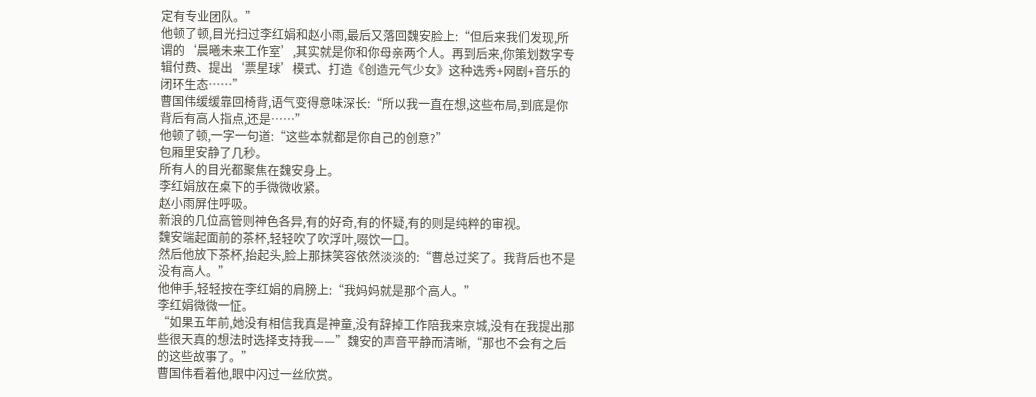定有专业团队。”
他顿了顿,目光扫过李红娟和赵小雨,最后又落回魏安脸上:“但后来我们发现,所谓的‘晨曦未来工作室’,其实就是你和你母亲两个人。再到后来,你策划数字专辑付费、提出‘票星球’模式、打造《创造元气少女》这种选秀+网剧+音乐的闭环生态……”
曹国伟缓缓靠回椅背,语气变得意味深长:“所以我一直在想,这些布局,到底是你背后有高人指点,还是……”
他顿了顿,一字一句道:“这些本就都是你自己的创意?”
包厢里安静了几秒。
所有人的目光都聚焦在魏安身上。
李红娟放在桌下的手微微收紧。
赵小雨屏住呼吸。
新浪的几位高管则神色各异,有的好奇,有的怀疑,有的则是纯粹的审视。
魏安端起面前的茶杯,轻轻吹了吹浮叶,啜饮一口。
然后他放下茶杯,抬起头,脸上那抹笑容依然淡淡的:“曹总过奖了。我背后也不是没有高人。”
他伸手,轻轻按在李红娟的肩膀上:“我妈妈就是那个高人。”
李红娟微微一怔。
“如果五年前,她没有相信我真是神童,没有辞掉工作陪我来京城,没有在我提出那些很天真的想法时选择支持我——”魏安的声音平静而清晰,“那也不会有之后的这些故事了。”
曹国伟看着他,眼中闪过一丝欣赏。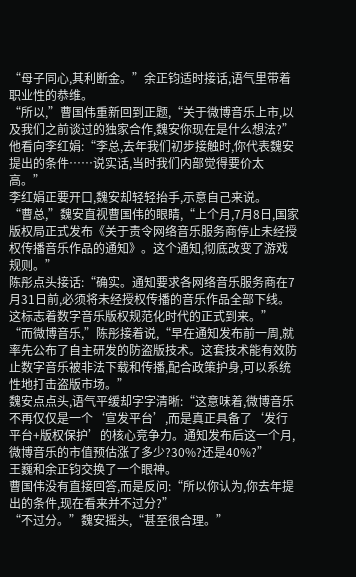“母子同心,其利断金。”余正钧适时接话,语气里带着职业性的恭维。
“所以,”曹国伟重新回到正题,“关于微博音乐上市,以及我们之前谈过的独家合作,魏安你现在是什么想法?”
他看向李红娟:“李总,去年我们初步接触时,你代表魏安提出的条件……说实话,当时我们内部觉得要价太高。”
李红娟正要开口,魏安却轻轻抬手,示意自己来说。
“曹总,”魏安直视曹国伟的眼睛,“上个月,7月8日,国家版权局正式发布《关于责令网络音乐服务商停止未经授权传播音乐作品的通知》。这个通知,彻底改变了游戏规则。”
陈彤点头接话:“确实。通知要求各网络音乐服务商在7月31日前,必须将未经授权传播的音乐作品全部下线。这标志着数字音乐版权规范化时代的正式到来。”
“而微博音乐,”陈彤接着说,“早在通知发布前一周,就率先公布了自主研发的防盗版技术。这套技术能有效防止数字音乐被非法下载和传播,配合政策护身,可以系统性地打击盗版市场。”
魏安点点头,语气平缓却字字清晰:“这意味着,微博音乐不再仅仅是一个‘宣发平台’,而是真正具备了‘发行平台+版权保护’的核心竞争力。通知发布后这一个月,微博音乐的市值预估涨了多少?30%?还是40%?”
王巍和余正钧交换了一个眼神。
曹国伟没有直接回答,而是反问:“所以你认为,你去年提出的条件,现在看来并不过分?”
“不过分。”魏安摇头,“甚至很合理。”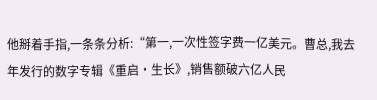他掰着手指,一条条分析:“第一,一次性签字费一亿美元。曹总,我去年发行的数字专辑《重启·生长》,销售额破六亿人民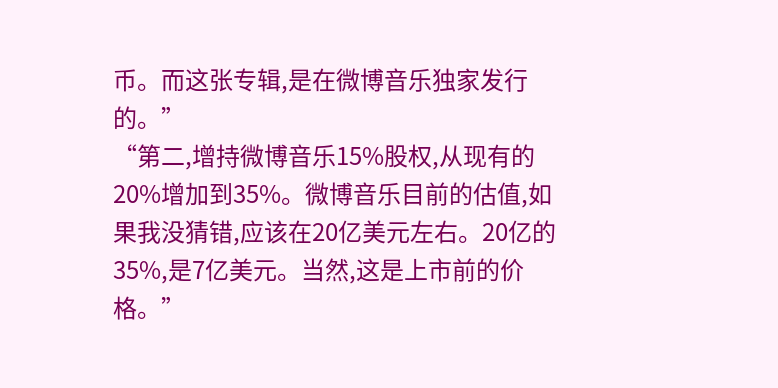币。而这张专辑,是在微博音乐独家发行的。”
“第二,增持微博音乐15%股权,从现有的20%增加到35%。微博音乐目前的估值,如果我没猜错,应该在20亿美元左右。20亿的35%,是7亿美元。当然,这是上市前的价格。”